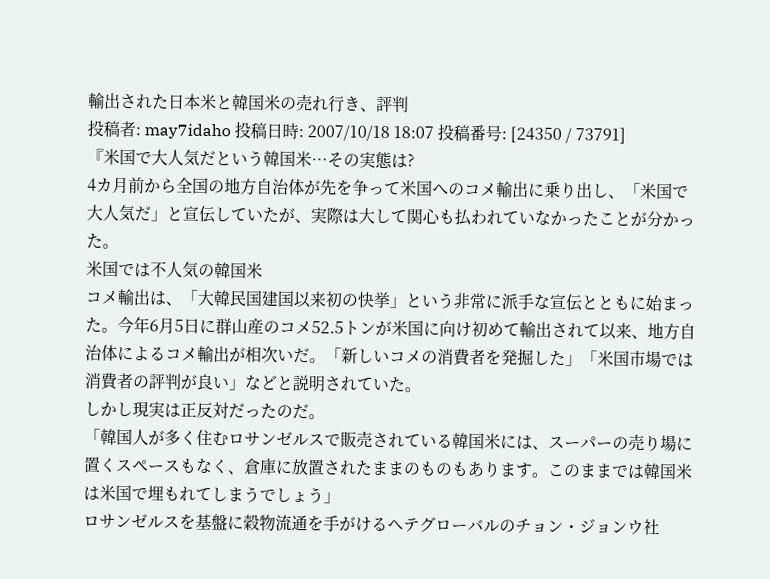輸出された日本米と韓国米の売れ行き、評判
投稿者: may7idaho 投稿日時: 2007/10/18 18:07 投稿番号: [24350 / 73791]
『米国で大人気だという韓国米…その実態は?
4カ月前から全国の地方自治体が先を争って米国へのコメ輸出に乗り出し、「米国で大人気だ」と宣伝していたが、実際は大して関心も払われていなかったことが分かった。
米国では不人気の韓国米
コメ輸出は、「大韓民国建国以来初の快挙」という非常に派手な宣伝とともに始まった。今年6月5日に群山産のコメ52.5トンが米国に向け初めて輸出されて以来、地方自治体によるコメ輸出が相次いだ。「新しいコメの消費者を発掘した」「米国市場では消費者の評判が良い」などと説明されていた。
しかし現実は正反対だったのだ。
「韓国人が多く住むロサンゼルスで販売されている韓国米には、スーパーの売り場に置くスペースもなく、倉庫に放置されたままのものもあります。このままでは韓国米は米国で埋もれてしまうでしょう」
ロサンゼルスを基盤に穀物流通を手がけるヘテグローバルのチョン・ジョンウ社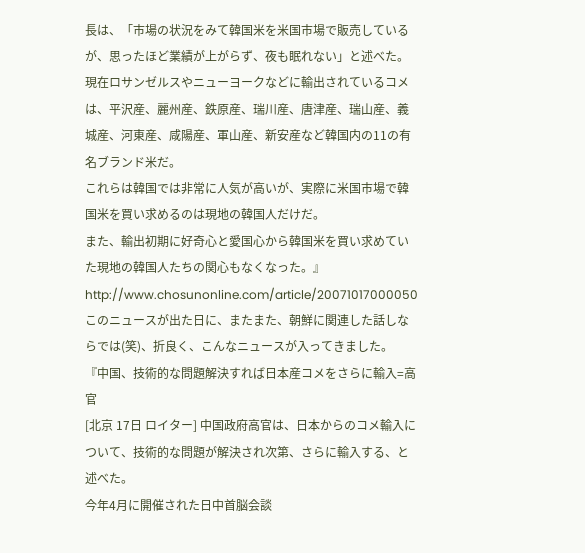長は、「市場の状況をみて韓国米を米国市場で販売しているが、思ったほど業績が上がらず、夜も眠れない」と述べた。
現在ロサンゼルスやニューヨークなどに輸出されているコメは、平沢産、麗州産、鉄原産、瑞川産、唐津産、瑞山産、義城産、河東産、咸陽産、軍山産、新安産など韓国内の11の有名ブランド米だ。
これらは韓国では非常に人気が高いが、実際に米国市場で韓国米を買い求めるのは現地の韓国人だけだ。
また、輸出初期に好奇心と愛国心から韓国米を買い求めていた現地の韓国人たちの関心もなくなった。』
http://www.chosunonline.com/article/20071017000050
このニュースが出た日に、またまた、朝鮮に関連した話しならでは(笑)、折良く、こんなニュースが入ってきました。
『中国、技術的な問題解決すれば日本産コメをさらに輸入=高官
[北京 17日 ロイター] 中国政府高官は、日本からのコメ輸入について、技術的な問題が解決され次第、さらに輸入する、と述べた。
今年4月に開催された日中首脳会談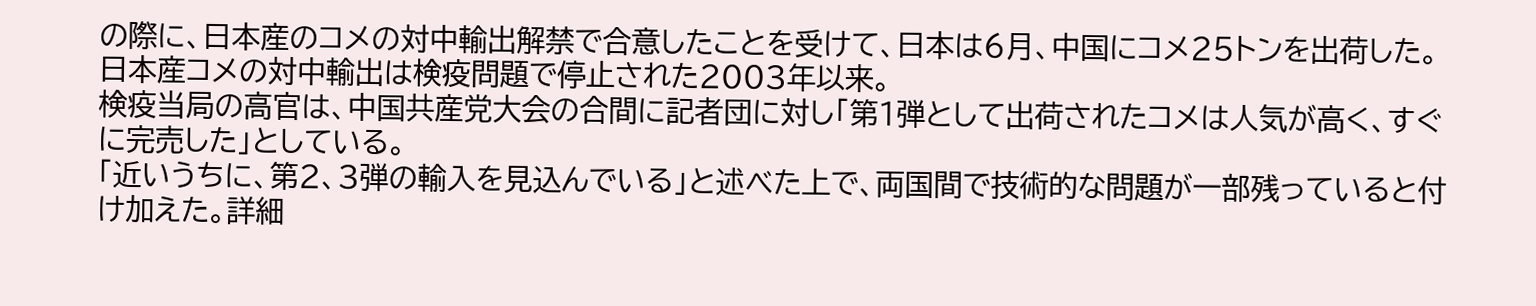の際に、日本産のコメの対中輸出解禁で合意したことを受けて、日本は6月、中国にコメ25トンを出荷した。日本産コメの対中輸出は検疫問題で停止された2003年以来。
検疫当局の高官は、中国共産党大会の合間に記者団に対し「第1弾として出荷されたコメは人気が高く、すぐに完売した」としている。
「近いうちに、第2、3弾の輸入を見込んでいる」と述べた上で、両国間で技術的な問題が一部残っていると付け加えた。詳細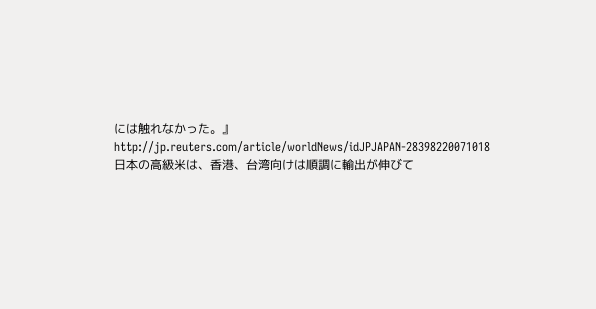には触れなかった。』
http://jp.reuters.com/article/worldNews/idJPJAPAN-28398220071018
日本の高級米は、香港、台湾向けは順調に輸出が伸びて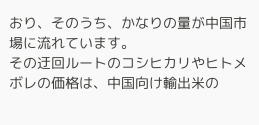おり、そのうち、かなりの量が中国市場に流れています。
その迂回ルートのコシヒカリやヒトメボレの価格は、中国向け輸出米の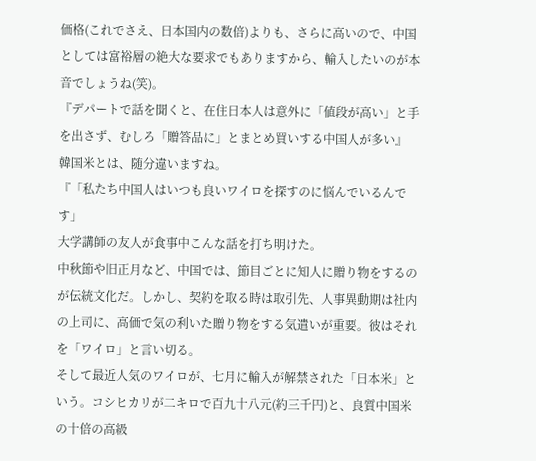価格(これでさえ、日本国内の数倍)よりも、さらに高いので、中国としては富裕層の絶大な要求でもありますから、輸入したいのが本音でしょうね(笑)。
『デパートで話を聞くと、在住日本人は意外に「値段が高い」と手を出さず、むしろ「贈答品に」とまとめ買いする中国人が多い』
韓国米とは、随分違いますね。
『「私たち中国人はいつも良いワイロを探すのに悩んでいるんです」
大学講師の友人が食事中こんな話を打ち明けた。
中秋節や旧正月など、中国では、節目ごとに知人に贈り物をするのが伝統文化だ。しかし、契約を取る時は取引先、人事異動期は社内の上司に、高価で気の利いた贈り物をする気遣いが重要。彼はそれを「ワイロ」と言い切る。
そして最近人気のワイロが、七月に輸入が解禁された「日本米」という。コシヒカリが二キロで百九十八元(約三千円)と、良質中国米の十倍の高級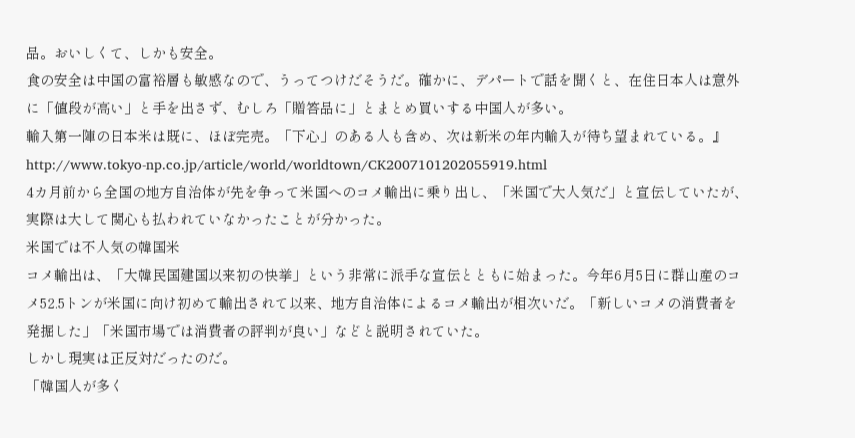品。おいしくて、しかも安全。
食の安全は中国の富裕層も敏感なので、うってつけだそうだ。確かに、デパートで話を聞くと、在住日本人は意外に「値段が高い」と手を出さず、むしろ「贈答品に」とまとめ買いする中国人が多い。
輸入第一陣の日本米は既に、ほぼ完売。「下心」のある人も含め、次は新米の年内輸入が待ち望まれている。』
http://www.tokyo-np.co.jp/article/world/worldtown/CK2007101202055919.html
4カ月前から全国の地方自治体が先を争って米国へのコメ輸出に乗り出し、「米国で大人気だ」と宣伝していたが、実際は大して関心も払われていなかったことが分かった。
米国では不人気の韓国米
コメ輸出は、「大韓民国建国以来初の快挙」という非常に派手な宣伝とともに始まった。今年6月5日に群山産のコメ52.5トンが米国に向け初めて輸出されて以来、地方自治体によるコメ輸出が相次いだ。「新しいコメの消費者を発掘した」「米国市場では消費者の評判が良い」などと説明されていた。
しかし現実は正反対だったのだ。
「韓国人が多く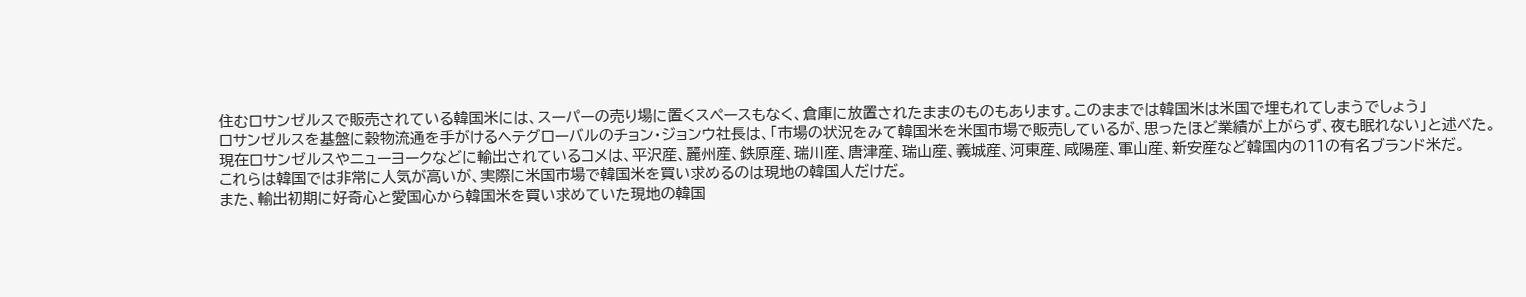住むロサンゼルスで販売されている韓国米には、スーパーの売り場に置くスペースもなく、倉庫に放置されたままのものもあります。このままでは韓国米は米国で埋もれてしまうでしょう」
ロサンゼルスを基盤に穀物流通を手がけるヘテグローバルのチョン・ジョンウ社長は、「市場の状況をみて韓国米を米国市場で販売しているが、思ったほど業績が上がらず、夜も眠れない」と述べた。
現在ロサンゼルスやニューヨークなどに輸出されているコメは、平沢産、麗州産、鉄原産、瑞川産、唐津産、瑞山産、義城産、河東産、咸陽産、軍山産、新安産など韓国内の11の有名ブランド米だ。
これらは韓国では非常に人気が高いが、実際に米国市場で韓国米を買い求めるのは現地の韓国人だけだ。
また、輸出初期に好奇心と愛国心から韓国米を買い求めていた現地の韓国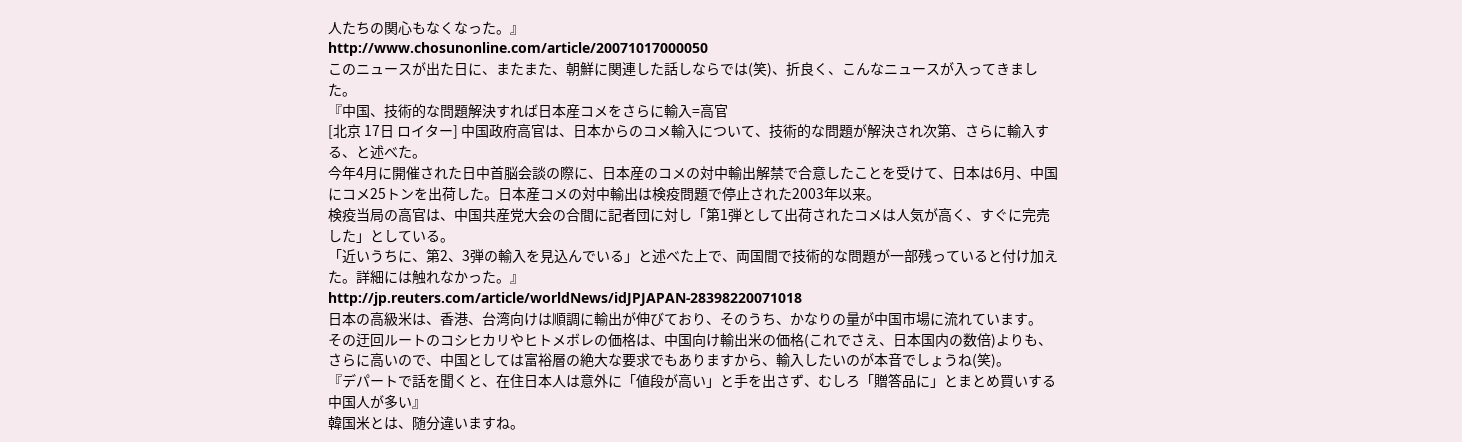人たちの関心もなくなった。』
http://www.chosunonline.com/article/20071017000050
このニュースが出た日に、またまた、朝鮮に関連した話しならでは(笑)、折良く、こんなニュースが入ってきました。
『中国、技術的な問題解決すれば日本産コメをさらに輸入=高官
[北京 17日 ロイター] 中国政府高官は、日本からのコメ輸入について、技術的な問題が解決され次第、さらに輸入する、と述べた。
今年4月に開催された日中首脳会談の際に、日本産のコメの対中輸出解禁で合意したことを受けて、日本は6月、中国にコメ25トンを出荷した。日本産コメの対中輸出は検疫問題で停止された2003年以来。
検疫当局の高官は、中国共産党大会の合間に記者団に対し「第1弾として出荷されたコメは人気が高く、すぐに完売した」としている。
「近いうちに、第2、3弾の輸入を見込んでいる」と述べた上で、両国間で技術的な問題が一部残っていると付け加えた。詳細には触れなかった。』
http://jp.reuters.com/article/worldNews/idJPJAPAN-28398220071018
日本の高級米は、香港、台湾向けは順調に輸出が伸びており、そのうち、かなりの量が中国市場に流れています。
その迂回ルートのコシヒカリやヒトメボレの価格は、中国向け輸出米の価格(これでさえ、日本国内の数倍)よりも、さらに高いので、中国としては富裕層の絶大な要求でもありますから、輸入したいのが本音でしょうね(笑)。
『デパートで話を聞くと、在住日本人は意外に「値段が高い」と手を出さず、むしろ「贈答品に」とまとめ買いする中国人が多い』
韓国米とは、随分違いますね。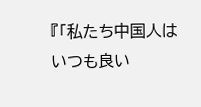『「私たち中国人はいつも良い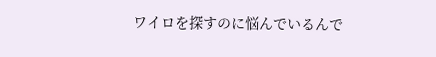ワイロを探すのに悩んでいるんで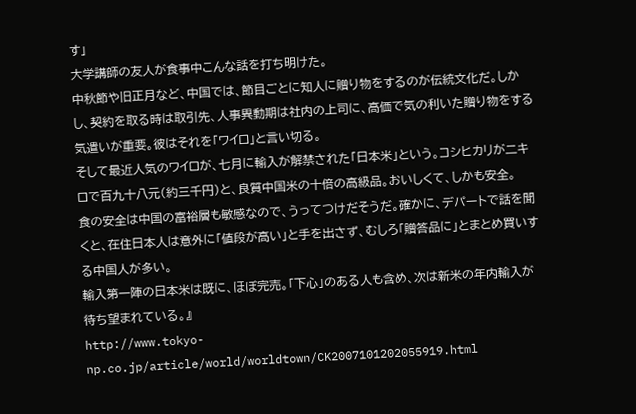す」
大学講師の友人が食事中こんな話を打ち明けた。
中秋節や旧正月など、中国では、節目ごとに知人に贈り物をするのが伝統文化だ。しかし、契約を取る時は取引先、人事異動期は社内の上司に、高価で気の利いた贈り物をする気遣いが重要。彼はそれを「ワイロ」と言い切る。
そして最近人気のワイロが、七月に輸入が解禁された「日本米」という。コシヒカリが二キロで百九十八元(約三千円)と、良質中国米の十倍の高級品。おいしくて、しかも安全。
食の安全は中国の富裕層も敏感なので、うってつけだそうだ。確かに、デパートで話を聞くと、在住日本人は意外に「値段が高い」と手を出さず、むしろ「贈答品に」とまとめ買いする中国人が多い。
輸入第一陣の日本米は既に、ほぼ完売。「下心」のある人も含め、次は新米の年内輸入が待ち望まれている。』
http://www.tokyo-np.co.jp/article/world/worldtown/CK2007101202055919.html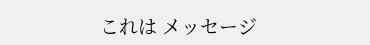これは メッセージ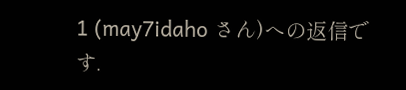1 (may7idaho さん)への返信です.